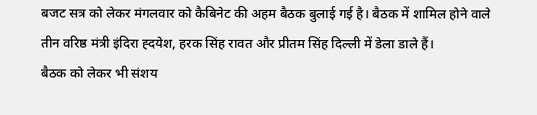बजट सत्र को लेकर मंगलवार को कैबिनेट की अहम बैठक बुलाई गई है। बैठक में शामिल होने वाले तीन वरिष्ठ मंत्री इंदिरा ह्दयेश, हरक सिंह रावत और प्रीतम सिंह दिल्ली में डेला डाले हैं।
बैठक को लेकर भी संशय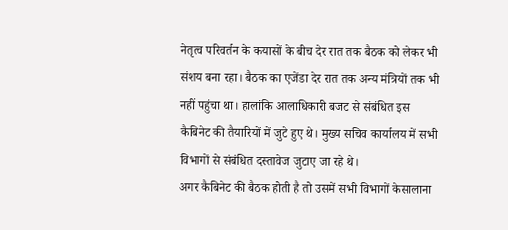नेतृत्व परिवर्तन के कयासों के बीच देर रात तक बैठक को लेकर भी संशय बना रहा। बैठक का एजेंडा देर रात तक अन्य मंत्रियों तक भी नहीं पहुंचा था। हालांकि आलाधिकारी बजट से संबंधित इस कैबिनेट की तैयारियों में जुटे हुए थे। मुख्य सचिव कार्यालय में सभी विभागों से संबंधित दस्तावेज जुटाए जा रहे थे।
अगर कैबिनेट की बैठक होती है तो उसमें सभी विभागों केसालाना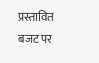प्रस्तावित बजट पर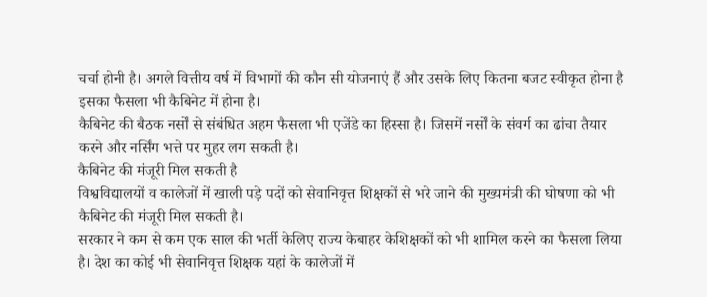चर्चा होनी है। अगले वित्तीय वर्ष में विभागों की कौन सी योजनाएं हैं और उसके लिए कितना बजट स्वीकृत होना है इसका फैसला भी कैबिनेट में होना है।
कैबिनेट की बैठक नर्सों से संबंधित अहम फैसला भी एजेंडे का हिस्सा है। जिसमें नर्सों के संवर्ग का ढांचा तैयार करने और नर्सिंग भत्ते पर मुहर लग सकती है।
कैबिनेट की मंजूरी मिल सकती है
विश्वविद्यालयों व कालेजों में खाली पड़े पदों को सेवानिवृत्त शिक्षकों से भरे जाने की मुख्यमंत्री की घोषणा को भी कैबिनेट की मंजूरी मिल सकती है।
सरकार ने कम से कम एक साल की भर्ती केलिए राज्य केबाहर केशिक्षकों को भी शामिल करने का फैसला लिया है। देश का कोई भी सेवानिवृत्त शिक्षक यहां के कालेजों में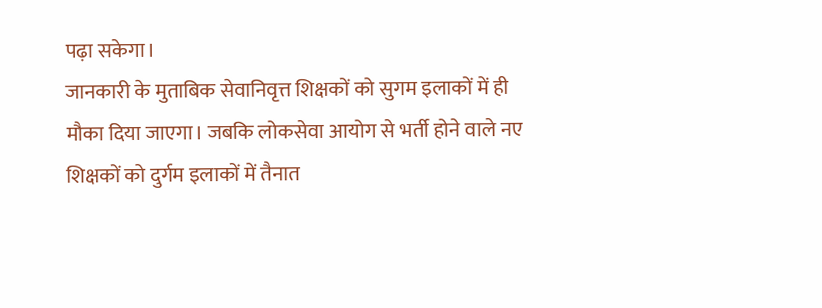पढ़ा सकेगा।
जानकारी के मुताबिक सेवानिवृत्त शिक्षकों को सुगम इलाकों में ही मौका दिया जाएगा। जबकि लोकसेवा आयोग से भर्ती होने वाले नए शिक्षकों को दुर्गम इलाकों में तैनात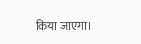किया जाएगा।